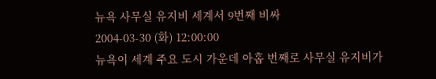뉴욕 사무실 유지비 세계서 9번째 비싸
2004-03-30 (화) 12:00:00
뉴욕이 세계 주요 도시 가운데 아홉 번째로 사무실 유지비가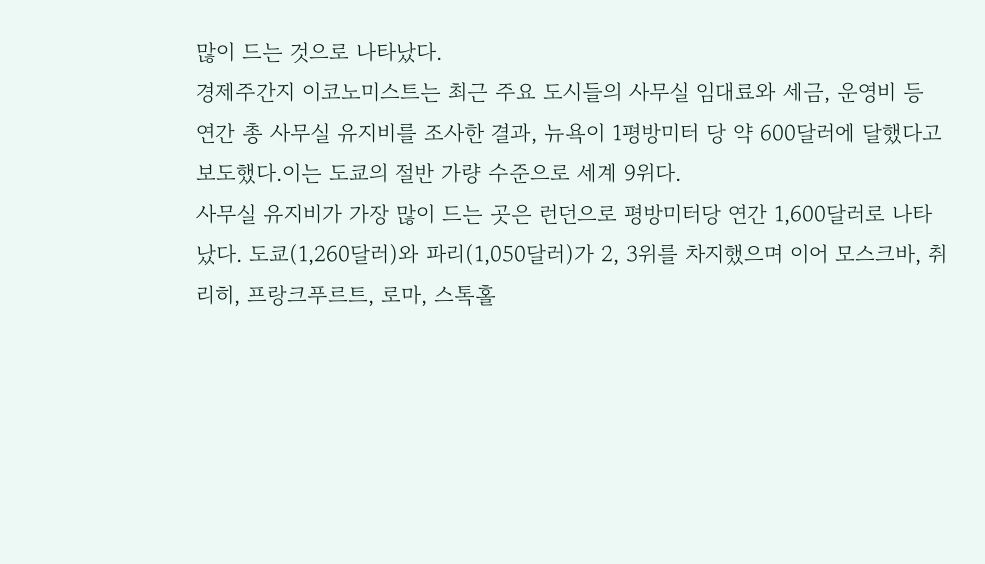많이 드는 것으로 나타났다.
경제주간지 이코노미스트는 최근 주요 도시들의 사무실 임대료와 세금, 운영비 등 연간 총 사무실 유지비를 조사한 결과, 뉴욕이 1평방미터 당 약 600달러에 달했다고 보도했다.이는 도쿄의 절반 가량 수준으로 세계 9위다.
사무실 유지비가 가장 많이 드는 곳은 런던으로 평방미터당 연간 1,600달러로 나타났다. 도쿄(1,260달러)와 파리(1,050달러)가 2, 3위를 차지했으며 이어 모스크바, 취리히, 프랑크푸르트, 로마, 스톡홀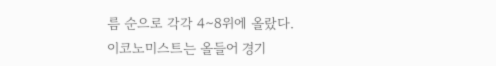름 순으로 각각 4∼8위에 올랐다.
이코노미스트는 올들어 경기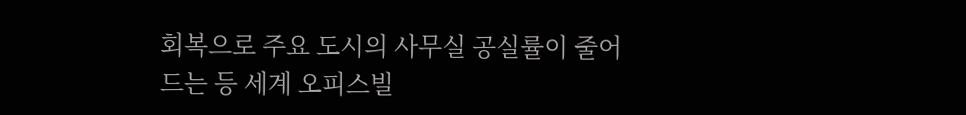회복으로 주요 도시의 사무실 공실률이 줄어드는 등 세계 오피스빌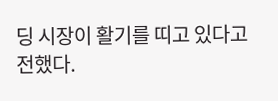딩 시장이 활기를 띠고 있다고 전했다.